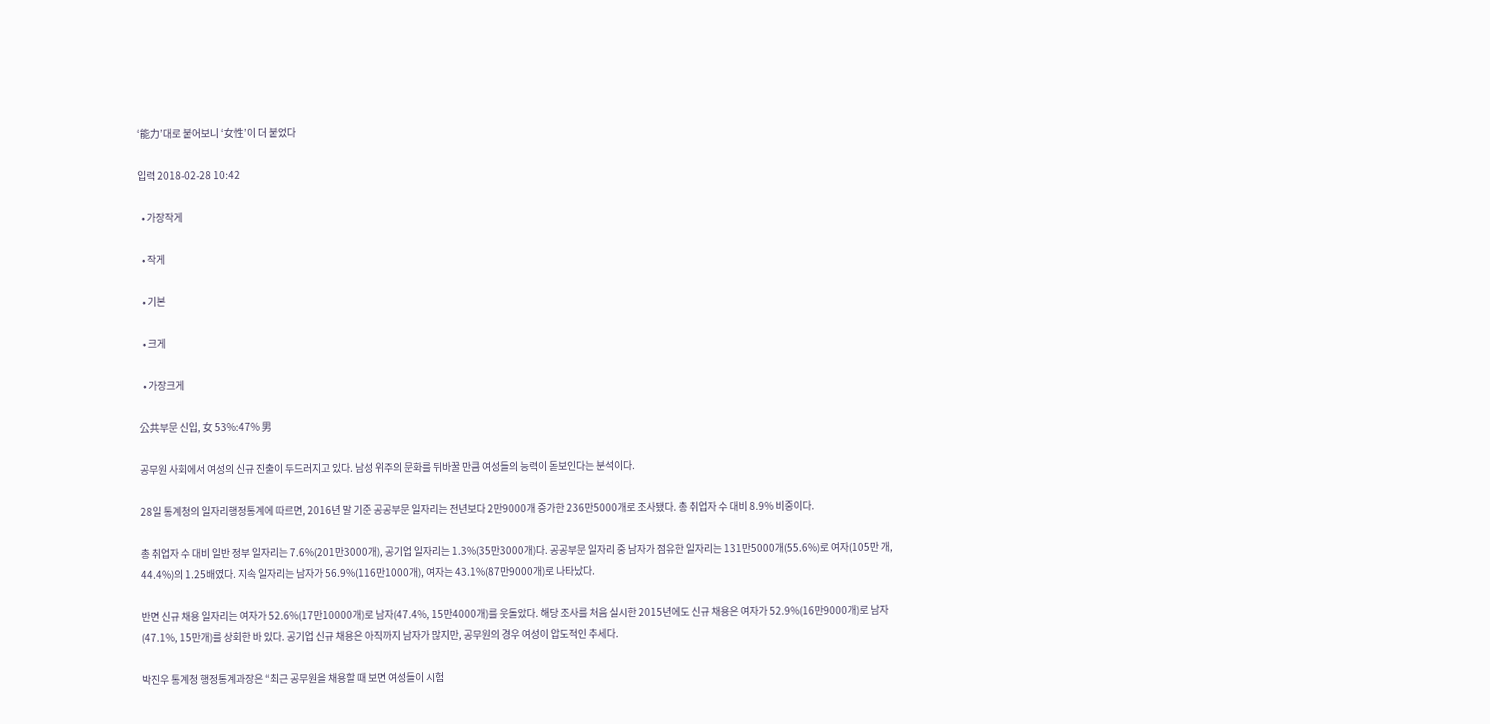‘能力’대로 붙어보니 ‘女性’이 더 붙었다

입력 2018-02-28 10:42

  • 가장작게

  • 작게

  • 기본

  • 크게

  • 가장크게

公共부문 신입, 女 53%:47% 男

공무원 사회에서 여성의 신규 진출이 두드러지고 있다. 남성 위주의 문화를 뒤바꿀 만큼 여성들의 능력이 돋보인다는 분석이다.

28일 통계청의 일자리행정통계에 따르면, 2016년 말 기준 공공부문 일자리는 전년보다 2만9000개 증가한 236만5000개로 조사됐다. 총 취업자 수 대비 8.9% 비중이다.

총 취업자 수 대비 일반 정부 일자리는 7.6%(201만3000개), 공기업 일자리는 1.3%(35만3000개)다. 공공부문 일자리 중 남자가 점유한 일자리는 131만5000개(55.6%)로 여자(105만 개, 44.4%)의 1.25배였다. 지속 일자리는 남자가 56.9%(116만1000개), 여자는 43.1%(87만9000개)로 나타났다.

반면 신규 채용 일자리는 여자가 52.6%(17만10000개)로 남자(47.4%, 15만4000개)를 웃돌았다. 해당 조사를 처음 실시한 2015년에도 신규 채용은 여자가 52.9%(16만9000개)로 남자(47.1%, 15만개)를 상회한 바 있다. 공기업 신규 채용은 아직까지 남자가 많지만, 공무원의 경우 여성이 압도적인 추세다.

박진우 통계청 행정통계과장은 “최근 공무원을 채용할 때 보면 여성들이 시험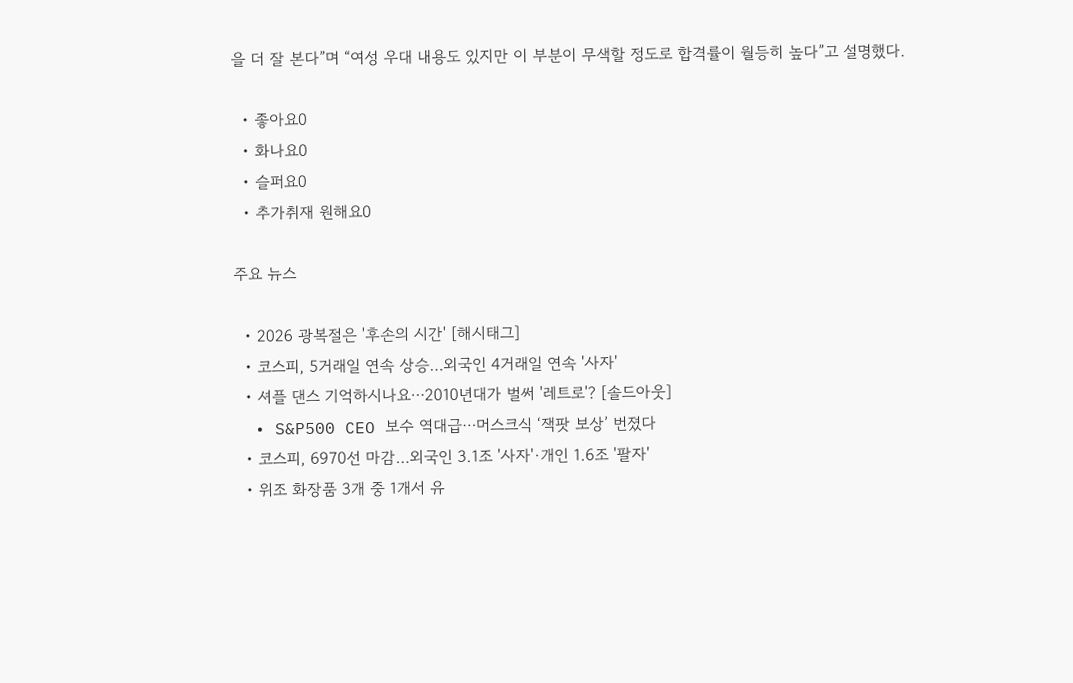을 더 잘 본다”며 “여성 우대 내용도 있지만 이 부분이 무색할 정도로 합격률이 월등히 높다”고 설명했다.

  • 좋아요0
  • 화나요0
  • 슬퍼요0
  • 추가취재 원해요0

주요 뉴스

  • 2026 광복절은 '후손의 시간' [해시태그]
  • 코스피, 5거래일 연속 상승…외국인 4거래일 연속 '사자'
  • 셔플 댄스 기억하시나요⋯2010년대가 벌써 '레트로'? [솔드아웃]
  • S&P500 CEO 보수 역대급⋯머스크식 ‘잭팟 보상’ 번졌다
  • 코스피, 6970선 마감…외국인 3.1조 '사자'·개인 1.6조 '팔자'
  • 위조 화장품 3개 중 1개서 유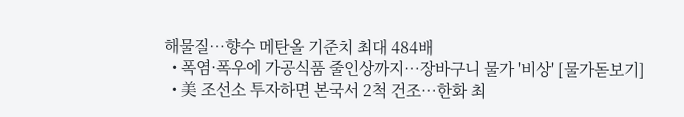해물질…향수 메탄올 기준치 최대 484배
  • 폭염·폭우에 가공식품 줄인상까지⋯장바구니 물가 '비상' [물가돋보기]
  • 美 조선소 투자하면 본국서 2척 건조…한화 최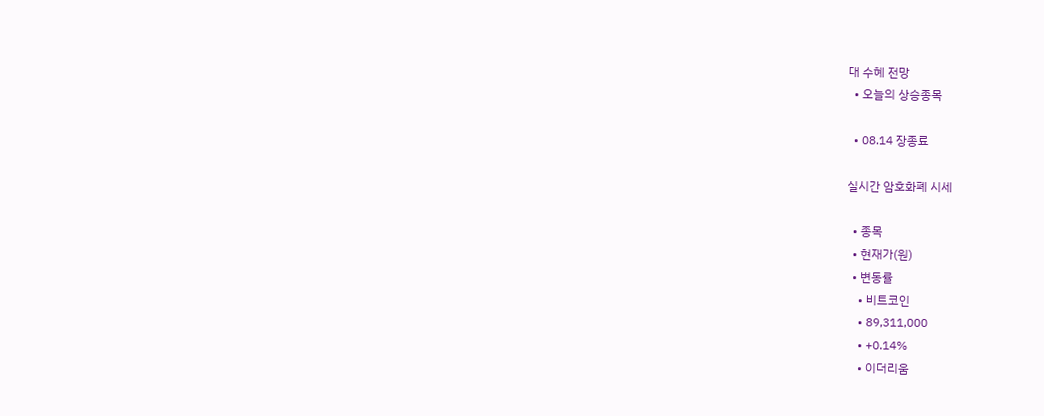대 수혜 전망
  • 오늘의 상승종목

  • 08.14 장종료

실시간 암호화폐 시세

  • 종목
  • 현재가(원)
  • 변동률
    • 비트코인
    • 89,311,000
    • +0.14%
    • 이더리움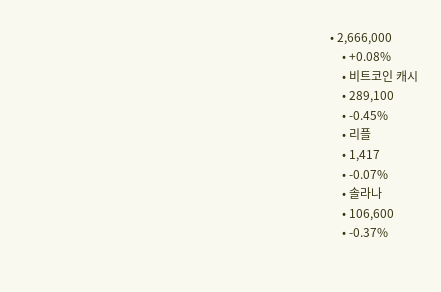• 2,666,000
    • +0.08%
    • 비트코인 캐시
    • 289,100
    • -0.45%
    • 리플
    • 1,417
    • -0.07%
    • 솔라나
    • 106,600
    • -0.37%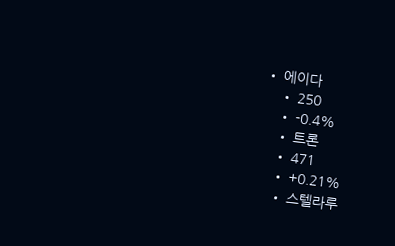• 에이다
    • 250
    • -0.4%
    • 트론
    • 471
    • +0.21%
    • 스텔라루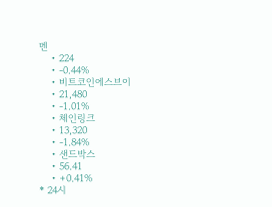멘
    • 224
    • -0.44%
    • 비트코인에스브이
    • 21,480
    • -1.01%
    • 체인링크
    • 13,320
    • -1.84%
    • 샌드박스
    • 56.41
    • +0.41%
* 24시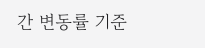간 변동률 기준